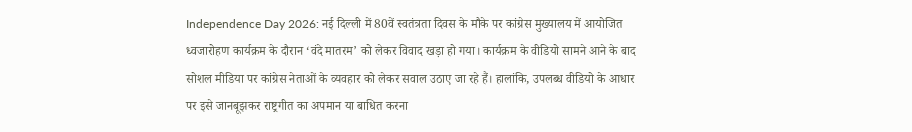Independence Day 2026: नई दिल्ली में 80वें स्वतंत्रता दिवस के मौके पर कांग्रेस मुख्यालय में आयोजित ध्वजारोहण कार्यक्रम के दौरान ‘वंदे मातरम’ को लेकर विवाद खड़ा हो गया। कार्यक्रम के वीडियो सामने आने के बाद सोशल मीडिया पर कांग्रेस नेताओं के व्यवहार को लेकर सवाल उठाए जा रहे हैं। हालांकि, उपलब्ध वीडियो के आधार पर इसे जानबूझकर राष्ट्रगीत का अपमान या बाधित करना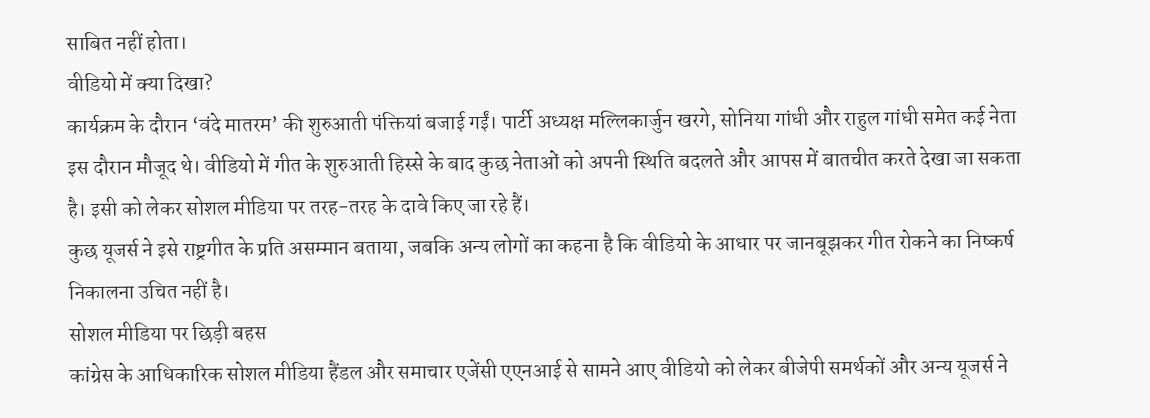साबित नहीं होता।
वीडियो में क्या दिखा?
कार्यक्रम के दौरान ‘वंदे मातरम’ की शुरुआती पंक्तियां बजाई गईं। पार्टी अध्यक्ष मल्लिकार्जुन खरगे, सोनिया गांधी और राहुल गांधी समेत कई नेता इस दौरान मौजूद थे। वीडियो में गीत के शुरुआती हिस्से के बाद कुछ नेताओं को अपनी स्थिति बदलते और आपस में बातचीत करते देखा जा सकता है। इसी को लेकर सोशल मीडिया पर तरह-तरह के दावे किए जा रहे हैं।
कुछ यूजर्स ने इसे राष्ट्रगीत के प्रति असम्मान बताया, जबकि अन्य लोगों का कहना है कि वीडियो के आधार पर जानबूझकर गीत रोकने का निष्कर्ष निकालना उचित नहीं है।
सोशल मीडिया पर छिड़ी बहस
कांग्रेस के आधिकारिक सोशल मीडिया हैंडल और समाचार एजेंसी एएनआई से सामने आए वीडियो को लेकर बीजेपी समर्थकों और अन्य यूजर्स ने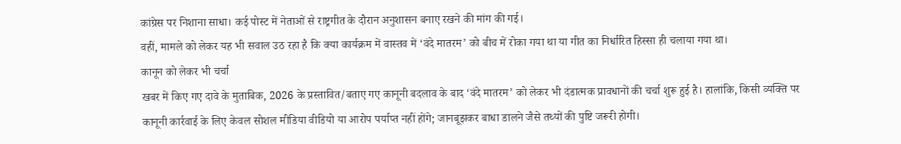कांग्रेस पर निशाना साधा। कई पोस्ट में नेताओं से राष्ट्रगीत के दौरान अनुशासन बनाए रखने की मांग की गई।
वहीं, मामले को लेकर यह भी सवाल उठ रहा है कि क्या कार्यक्रम में वास्तव में ‘वंदे मातरम’ को बीच में रोका गया था या गीत का निर्धारित हिस्सा ही चलाया गया था।
कानून को लेकर भी चर्चा
खबर में किए गए दावे के मुताबिक, 2026 के प्रस्तावित/बताए गए कानूनी बदलाव के बाद ‘वंदे मातरम’ को लेकर भी दंडात्मक प्रावधानों की चर्चा शुरू हुई है। हालांकि, किसी व्यक्ति पर कानूनी कार्रवाई के लिए केवल सोशल मीडिया वीडियो या आरोप पर्याप्त नहीं होंगे; जानबूझकर बाधा डालने जैसे तथ्यों की पुष्टि जरूरी होगी।